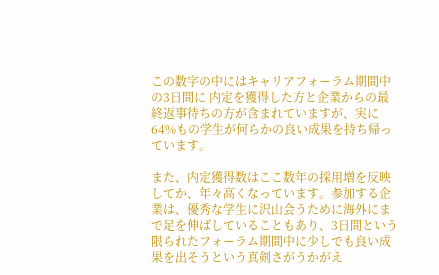この数字の中にはキャリアフォーラム期間中の3日間に 内定を獲得した方と企業からの最終返事待ちの方が含まれていますが、実に64%もの学生が何らかの良い成果を持ち帰っています。

また、内定獲得数はここ数年の採用増を反映してか、年々高くなっています。参加する企業は、優秀な学生に沢山会うために海外にまで足を伸ばしていることもあり、3日間という限られたフォーラム期間中に少しでも良い成果を出そうという真剣さがうかがえ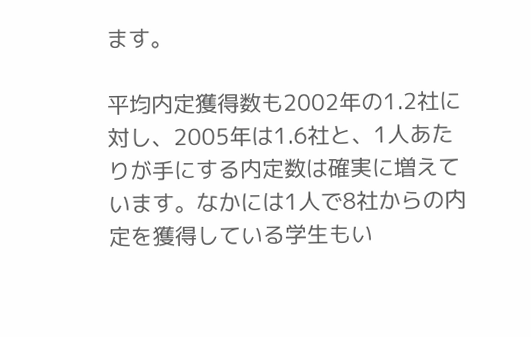ます。

平均内定獲得数も2002年の1.2社に対し、2005年は1.6社と、1人あたりが手にする内定数は確実に増えています。なかには1人で8社からの内定を獲得している学生もい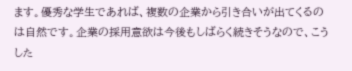ます。優秀な学生であれば、複数の企業から引き合いが出てくるのは自然です。企業の採用意欲は今後もしばらく続きそうなので、こうした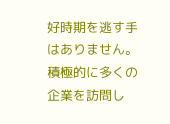好時期を逃す手はありません。積極的に多くの企業を訪問し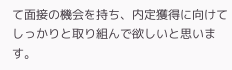て面接の機会を持ち、内定獲得に向けてしっかりと取り組んで欲しいと思います。